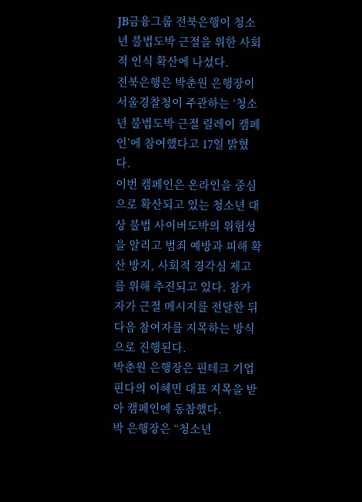JB금융그룹 전북은행이 청소년 불법도박 근절을 위한 사회적 인식 확산에 나섰다.
전북은행은 박춘원 은행장이 서울경찰청이 주관하는 ‘청소년 불법도박 근절 릴레이 캠페인’에 참여했다고 17일 밝혔다.
이번 캠페인은 온라인을 중심으로 확산되고 있는 청소년 대상 불법 사이버도박의 위험성을 알리고 범죄 예방과 피해 확산 방지, 사회적 경각심 제고를 위해 추진되고 있다. 참가자가 근절 메시지를 전달한 뒤 다음 참여자를 지목하는 방식으로 진행된다.
박춘원 은행장은 핀테크 기업 핀다의 이혜민 대표 지목을 받아 캠페인에 동참했다.
박 은행장은 “청소년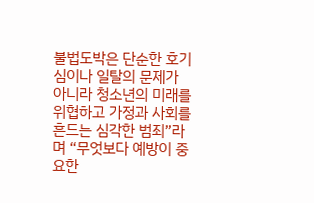불법도박은 단순한 호기심이나 일탈의 문제가 아니라 청소년의 미래를 위협하고 가정과 사회를 흔드는 심각한 범죄”라며 “무엇보다 예방이 중요한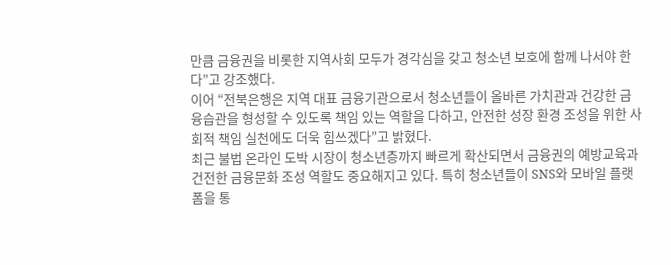만큼 금융권을 비롯한 지역사회 모두가 경각심을 갖고 청소년 보호에 함께 나서야 한다”고 강조했다.
이어 “전북은행은 지역 대표 금융기관으로서 청소년들이 올바른 가치관과 건강한 금융습관을 형성할 수 있도록 책임 있는 역할을 다하고, 안전한 성장 환경 조성을 위한 사회적 책임 실천에도 더욱 힘쓰겠다”고 밝혔다.
최근 불법 온라인 도박 시장이 청소년층까지 빠르게 확산되면서 금융권의 예방교육과 건전한 금융문화 조성 역할도 중요해지고 있다. 특히 청소년들이 SNS와 모바일 플랫폼을 통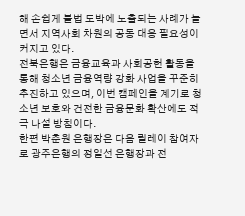해 손쉽게 불법 도박에 노출되는 사례가 늘면서 지역사회 차원의 공동 대응 필요성이 커지고 있다.
전북은행은 금융교육과 사회공헌 활동을 통해 청소년 금융역량 강화 사업을 꾸준히 추진하고 있으며, 이번 캠페인을 계기로 청소년 보호와 건전한 금융문화 확산에도 적극 나설 방침이다.
한편 박춘원 은행장은 다음 릴레이 참여자로 광주은행의 정일선 은행장과 전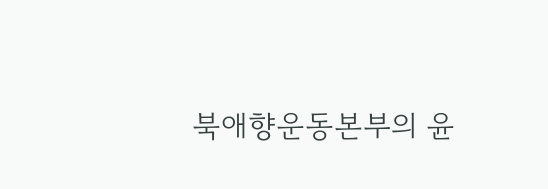북애향운동본부의 윤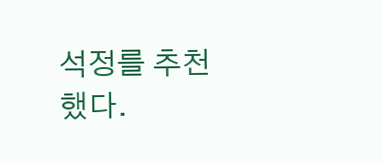석정를 추천했다.